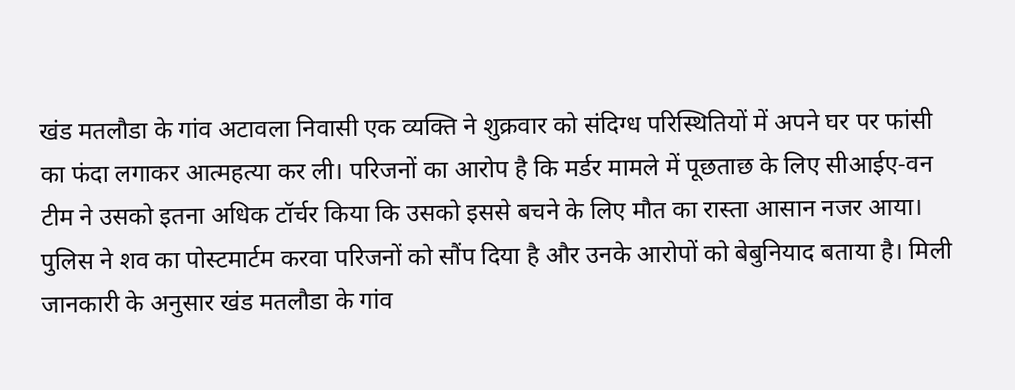खंड मतलौडा के गांव अटावला निवासी एक व्यक्ति ने शुक्रवार को संदिग्ध परिस्थितियों में अपने घर पर फांसी का फंदा लगाकर आत्महत्या कर ली। परिजनों का आरोप है कि मर्डर मामले में पूछताछ के लिए सीआईए-वन टीम ने उसको इतना अधिक टॉर्चर किया कि उसको इससे बचने के लिए मौत का रास्ता आसान नजर आया।
पुलिस ने शव का पोस्टमार्टम करवा परिजनों को सौंप दिया है और उनके आरोपों को बेबुनियाद बताया है। मिली जानकारी के अनुसार खंड मतलौडा के गांव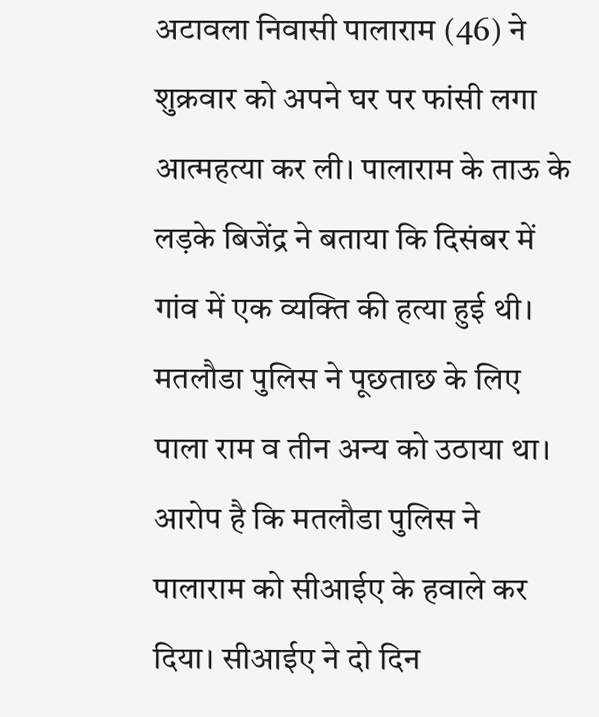अटावला निवासी पालाराम (46) ने शुक्रवार को अपने घर पर फांसी लगा आत्महत्या कर ली। पालाराम के ताऊ के लड़के बिजेंद्र ने बताया कि दिसंबर में गांव में एक व्यक्ति की हत्या हुई थी।
मतलौडा पुलिस ने पूछताछ के लिए पाला राम व तीन अन्य को उठाया था। आरोप है कि मतलौडा पुलिस ने पालाराम को सीआईए के हवाले कर दिया। सीआईए ने दो दिन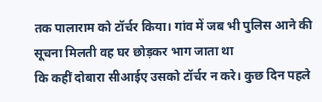तक पालाराम को टॉर्चर किया। गांव में जब भी पुलिस आने की सूचना मिलती वह घर छोड़कर भाग जाता था
कि कहीं दोबारा सीआईए उसको टॉर्चर न करे। कुछ दिन पहले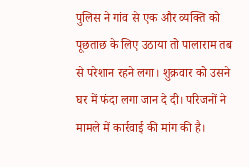पुलिस ने गांव से एक और व्यक्ति को पूछताछ के लिए उठाया तो पालाराम तब से परेशान रहने लगा। शुक्रवार को उसने घर में फंदा लगा जान दे दी। परिजनों ने मामले में कार्रवाई की मांग की है।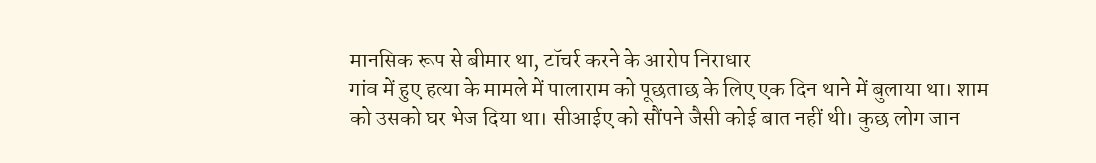मानसिक रूप से बीमार था, टॉचर्र करने के आरोप निराधार
गांव में हुए हत्या के मामले में पालाराम को पूछताछ के लिए एक दिन थाने में बुलाया था। शाम को उसको घर भेज दिया था। सीआईए को सौंपने जैसी कोई बात नहीं थी। कुछ लोग जान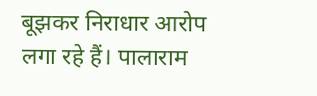बूझकर निराधार आरोप लगा रहे हैं। पालाराम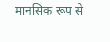मानसिक रूप से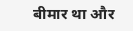बीमार था और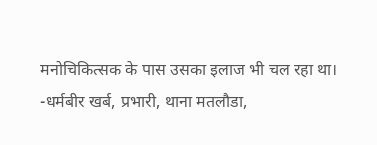मनोचिकित्सक के पास उसका इलाज भी चल रहा था।
-धर्मबीर खर्ब, प्रभारी, थाना मतलौडा,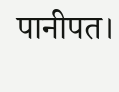पानीपत।